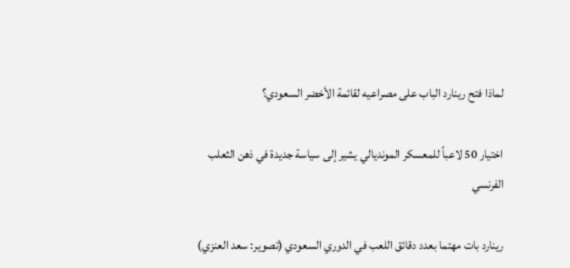لماذا فتح رينارد الباب على مصراعيه لقائمة الأخضر السعودي؟

اختيار 50 لاعباً للمعسكر المونديالي يشير إلى سياسة جديدة في ذهن الثعلب الفرنسي

رينارد بات مهتما بعدد دقائق اللعب في الدوري السعودي (تصوير: سعد العنزي)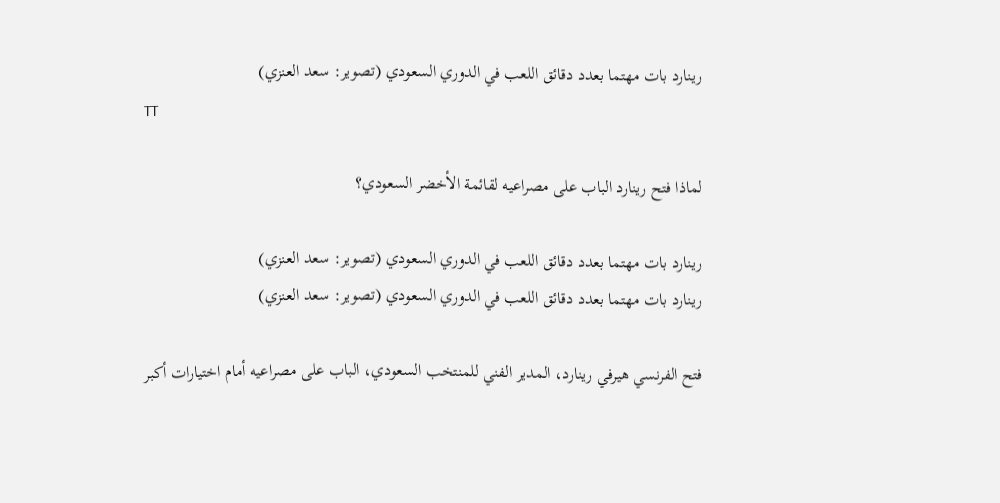رينارد بات مهتما بعدد دقائق اللعب في الدوري السعودي (تصوير: سعد العنزي)
TT

لماذا فتح رينارد الباب على مصراعيه لقائمة الأخضر السعودي؟

رينارد بات مهتما بعدد دقائق اللعب في الدوري السعودي (تصوير: سعد العنزي)
رينارد بات مهتما بعدد دقائق اللعب في الدوري السعودي (تصوير: سعد العنزي)

فتح الفرنسي هيرفي رينارد، المدير الفني للمنتخب السعودي، الباب على مصراعيه أمام اختيارات أكبر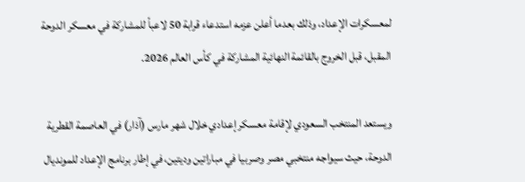لمعسكرات الإعداد، وذلك بعدما أعلن عزمه استدعاء قرابة 50 لاعباً للمشاركة في معسكر الدوحة المقبل، قبل الخروج بالقائمة النهائية المشاركة في كأس العالم 2026.

ويستعد المنتخب السعودي لإقامة معسكر إعدادي خلال شهر مارس (آذار) في العاصمة القطرية الدوحة، حيث سيواجه منتخبي مصر وصربيا في مباراتين وديتين، في إطار برنامج الإعداد للمونديال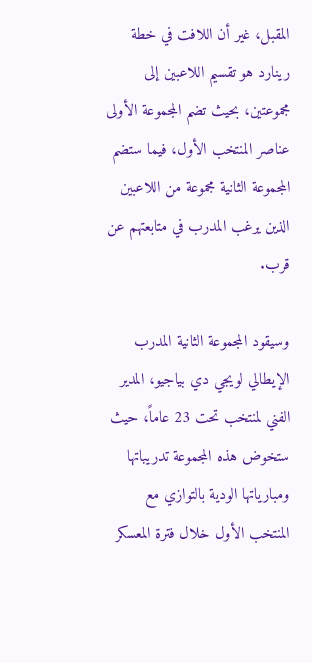المقبل، غير أن اللافت في خطة رينارد هو تقسيم اللاعبين إلى مجموعتين، بحيث تضم المجموعة الأولى عناصر المنتخب الأول، فيما ستضم المجموعة الثانية مجموعة من اللاعبين الذين يرغب المدرب في متابعتهم عن قرب.

وسيقود المجموعة الثانية المدرب الإيطالي لويجي دي بياجيو، المدير الفني لمنتخب تحت 23 عاماً، حيث ستخوض هذه المجموعة تدريباتها ومبارياتها الودية بالتوازي مع المنتخب الأول خلال فترة المعسكر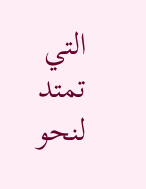التي تمتد لنحو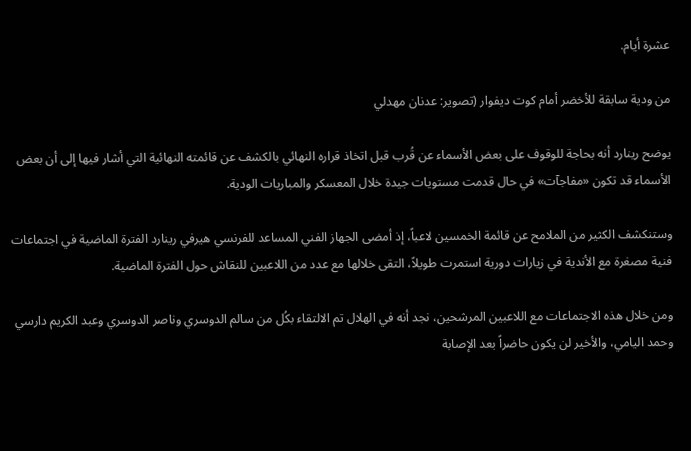عشرة أيام.

من ودية سابقة للأخضر أمام كوت ديفوار (تصوير: عدنان مهدلي

يوضح رينارد أنه بحاجة للوقوف على بعض الأسماء عن قُرب قبل اتخاذ قراره النهائي بالكشف عن قائمته النهائية التي أشار فيها إلى أن بعض الأسماء قد تكون «مفاجآت» في حال قدمت مستويات جيدة خلال المعسكر والمباريات الودية.

وستنكشف الكثير من الملامح عن قائمة الخمسين لاعباً، إذ أمضى الجهاز الفني المساعد للفرنسي هيرفي رينارد الفترة الماضية في اجتماعات فنية مصغرة مع الأندية في زيارات دورية استمرت طويلاً، التقى خلالها مع عدد من اللاعبين للنقاش حول الفترة الماضية.

ومن خلال هذه الاجتماعات مع اللاعبين المرشحين، نجد أنه في الهلال تم الالتقاء بكُل من سالم الدوسري وناصر الدوسري وعبد الكريم دارسي وحمد اليامي، والأخير لن يكون حاضراً بعد الإصابة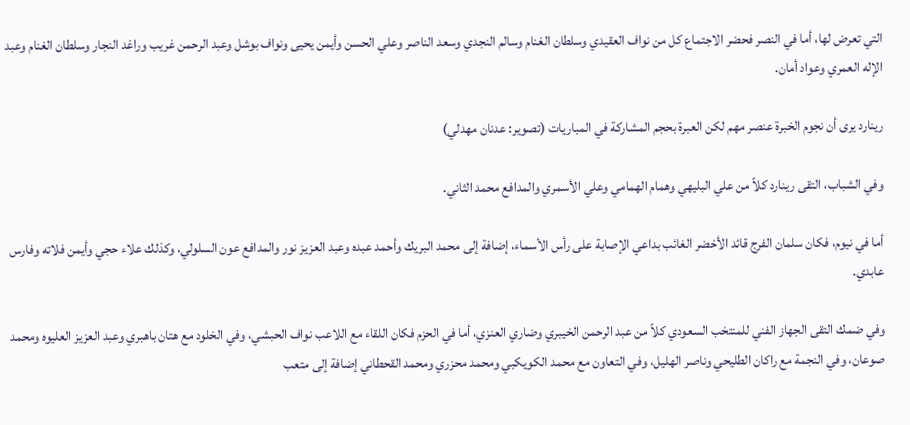التي تعرض لها، أما في النصر فحضر الاجتماع كل من نواف العقيدي وسلطان الغنام وسالم النجدي وسعد الناصر وعلي الحسن وأيمن يحيى ونواف بوشل وعبد الرحمن غريب وراغد النجار وسلطان الغنام وعبد الإله العمري وعواد أمان.

رينارد يرى أن نجوم الخبرة عنصر مهم لكن العبرة بحجم المشاركة في المباريات (تصوير: عدنان مهدلي)

وفي الشباب، التقى رينارد كلاً من علي البليهي وهمام الهمامي وعلي الأسمري والمدافع محمد الثاني.

أما في نيوم، فكان سلمان الفرج قائد الأخضر الغائب بداعي الإصابة على رأس الأسماء، إضافة إلى محمد البريك وأحمد عبده وعبد العزيز نور والمدافع عون السلولي، وكذلك علاء حجي وأيمن فلاته وفارس عابدي.

وفي ضمك التقى الجهاز الفني للمنتخب السعودي كلاً من عبد الرحمن الخيبري وضاري العنزي، أما في الحزم فكان اللقاء مع اللاعب نواف الحبشي، وفي الخلود مع هتان باهبري وعبد العزيز العليوه ومحمد صوعان، وفي النجمة مع راكان الطليحي وناصر الهليل، وفي التعاون مع محمد الكويكبي ومحمد محزري ومحمد القحطاني إضافة إلى متعب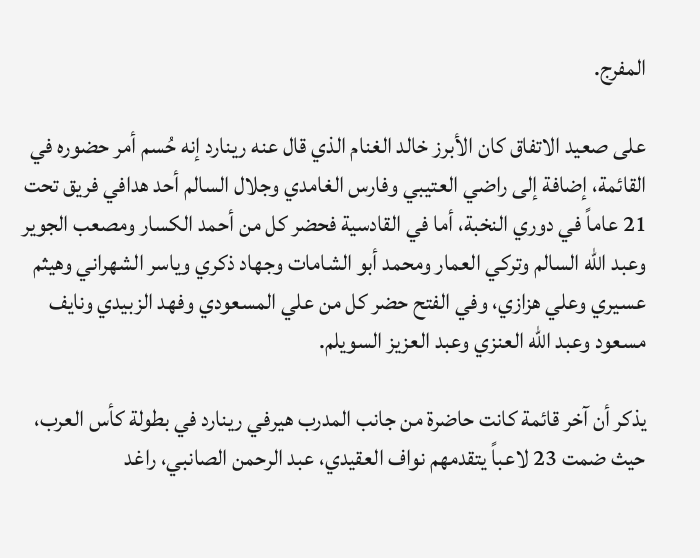المفرج.

على صعيد الاتفاق كان الأبرز خالد الغنام الذي قال عنه رينارد إنه حُسم أمر حضوره في القائمة، إضافة إلى راضي العتيبي وفارس الغامدي وجلال السالم أحد هدافي فريق تحت 21 عاماً في دوري النخبة، أما في القادسية فحضر كل من أحمد الكسار ومصعب الجوير وعبد الله السالم وتركي العمار ومحمد أبو الشامات وجهاد ذكري وياسر الشهراني وهيثم عسيري وعلي هزازي، وفي الفتح حضر كل من علي المسعودي وفهد الزبيدي ونايف مسعود وعبد الله العنزي وعبد العزيز السويلم.

يذكر أن آخر قائمة كانت حاضرة من جانب المدرب هيرفي رينارد في بطولة كأس العرب، حيث ضمت 23 لاعباً يتقدمهم نواف العقيدي، عبد الرحمن الصانبي، راغد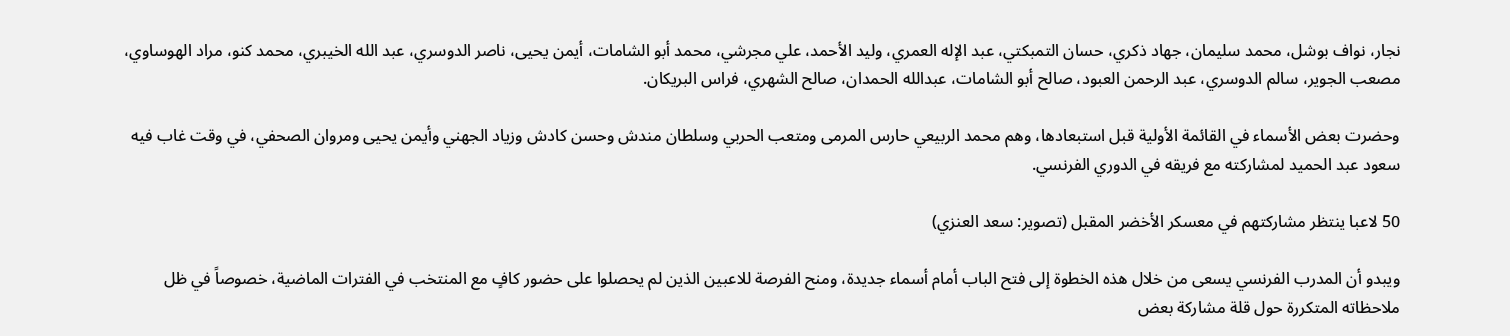نجار، نواف بوشل، محمد سليمان، جهاد ذكري، حسان التمبكتي، عبد الإله العمري، وليد الأحمد، علي مجرشي، محمد أبو الشامات، أيمن يحيى، ناصر الدوسري، عبد الله الخيبري، محمد كنو، مراد الهوساوي، مصعب الجوير، سالم الدوسري، عبد الرحمن العبود، صالح أبو الشامات، عبدالله الحمدان، صالح الشهري، فراس البريكان.

وحضرت بعض الأسماء في القائمة الأولية قبل استبعادها، وهم محمد الربيعي حارس المرمى ومتعب الحربي وسلطان مندش وحسن كادش وزياد الجهني وأيمن يحيى ومروان الصحفي، في وقت غاب فيه سعود عبد الحميد لمشاركته مع فريقه في الدوري الفرنسي.

50 لاعبا ينتظر مشاركتهم في معسكر الأخضر المقبل (تصوير: سعد العنزي)

ويبدو أن المدرب الفرنسي يسعى من خلال هذه الخطوة إلى فتح الباب أمام أسماء جديدة، ومنح الفرصة للاعبين الذين لم يحصلوا على حضور كافٍ مع المنتخب في الفترات الماضية، خصوصاً في ظل ملاحظاته المتكررة حول قلة مشاركة بعض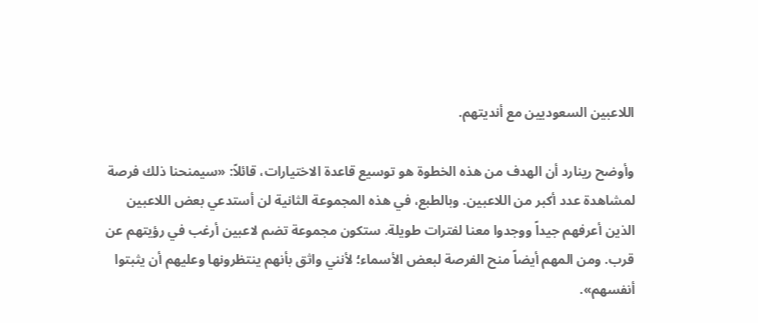اللاعبين السعوديين مع أنديتهم.

وأوضح رينارد أن الهدف من هذه الخطوة هو توسيع قاعدة الاختيارات، قائلاً: «سيمنحنا ذلك فرصة لمشاهدة عدد أكبر من اللاعبين. وبالطبع، في هذه المجموعة الثانية لن أستدعي بعض اللاعبين الذين أعرفهم جيداً ووجدوا معنا لفترات طويلة. ستكون مجموعة تضم لاعبين أرغب في رؤيتهم عن قرب. ومن المهم أيضاً منح الفرصة لبعض الأسماء؛ لأنني واثق بأنهم ينتظرونها وعليهم أن يثبتوا أنفسهم».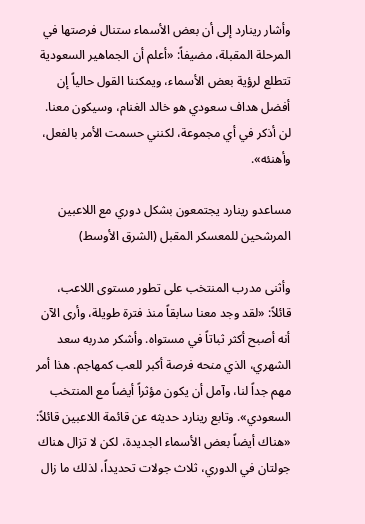وأشار رينارد إلى أن بعض الأسماء ستنال فرصتها في المرحلة المقبلة، مضيفاً: «أعلم أن الجماهير السعودية تتطلع لرؤية بعض الأسماء، ويمكننا القول حالياً إن أفضل هداف سعودي هو خالد الغنام، وسيكون معنا. لن أذكر في أي مجموعة، لكنني حسمت الأمر بالفعل، وأهنئه».

مساعدو رينارد يجتمعون بشكل دوري مع اللاعبين المرشحين للمعسكر المقبل (الشرق الأوسط)

وأثنى مدرب المنتخب على تطور مستوى اللاعب، قائلاً: «لقد وجد معنا سابقاً منذ فترة طويلة، وأرى الآن أنه أصبح أكثر ثباتاً في مستواه. وأشكر مدربه سعد الشهري، الذي منحه فرصة أكبر للعب كمهاجم. هذا أمر مهم جداً لنا، وآمل أن يكون مؤثراً أيضاً مع المنتخب السعودي». وتابع رينارد حديثه عن قائمة اللاعبين قائلاً: «هناك أيضاً بعض الأسماء الجديدة، لكن لا تزال هناك جولتان في الدوري، ثلاث جولات تحديداً، لذلك ما زال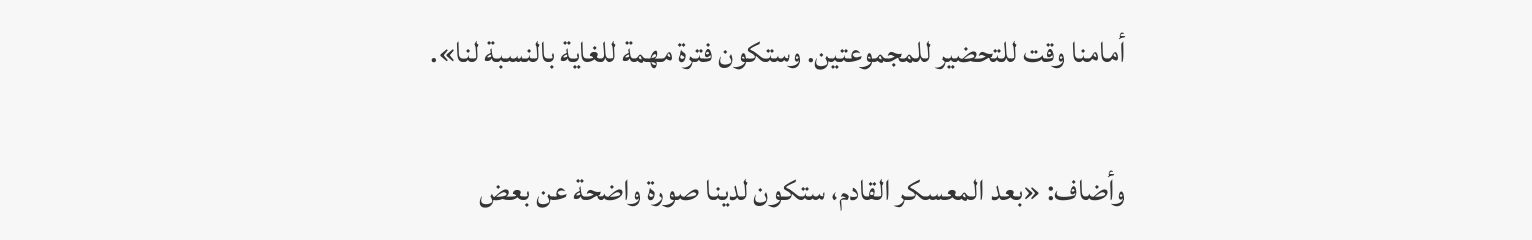أمامنا وقت للتحضير للمجموعتين. وستكون فترة مهمة للغاية بالنسبة لنا».

وأضاف: «بعد المعسكر القادم، ستكون لدينا صورة واضحة عن بعض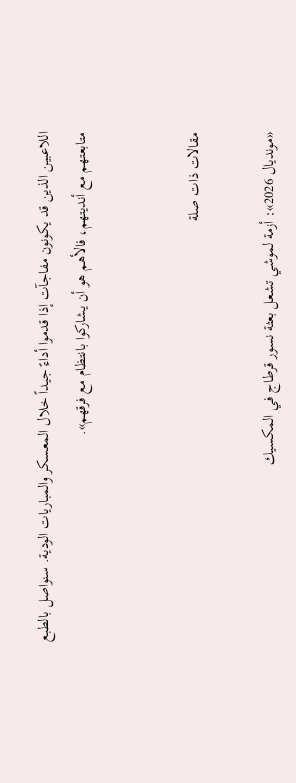اللاعبين الذين قد يكونون مفاجآت إذا قدموا أداءً جيداً خلال المعسكر والمباريات الودية. سنواصل بالطبع متابعتهم مع أنديتهم، فالأهم هو أن يشاركوا بانتظام مع فرقهم».


مقالات ذات صلة

«مونديال 2026»: أزمة لموشي تشعل بعثة نسور قرطاج في المكسيك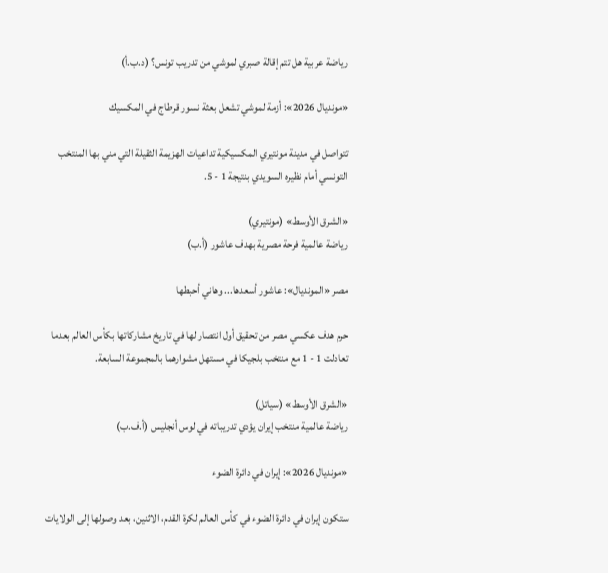رياضة عربية هل تتم إقالة صبري لموشي من تدريب تونس؟ (د.ب.أ)

«مونديال 2026»: أزمة لموشي تشعل بعثة نسور قرطاج في المكسيك

تتواصل في مدينة مونتيري المكسيكية تداعيات الهزيمة الثقيلة التي مني بها المنتخب التونسي أمام نظيره السويدي بنتيجة 1 - 5.

«الشرق الأوسط» (مونتيري)
رياضة عالمية فرحة مصرية بهدف عاشور (أ.ب)

مصر «المونديال»: عاشور أسعدها... وهاني أحبطها

حرم هدف عكسي مصر من تحقيق أول انتصار لها في تاريخ مشاركاتها بكأس العالم بعدما تعادلت 1 - 1 مع منتخب بلجيكا في مستهل مشوارهما بالمجموعة السابعة.

«الشرق الأوسط» (سياتل)
رياضة عالمية منتخب إيران يؤدي تدريباته في لوس أنجليس (أ.ف.ب)

«مونديال 2026»: إيران في دائرة الضوء

ستكون إيران في دائرة الضوء في كأس العالم لكرة القدم، الاثنين، بعد وصولها إلى الولايات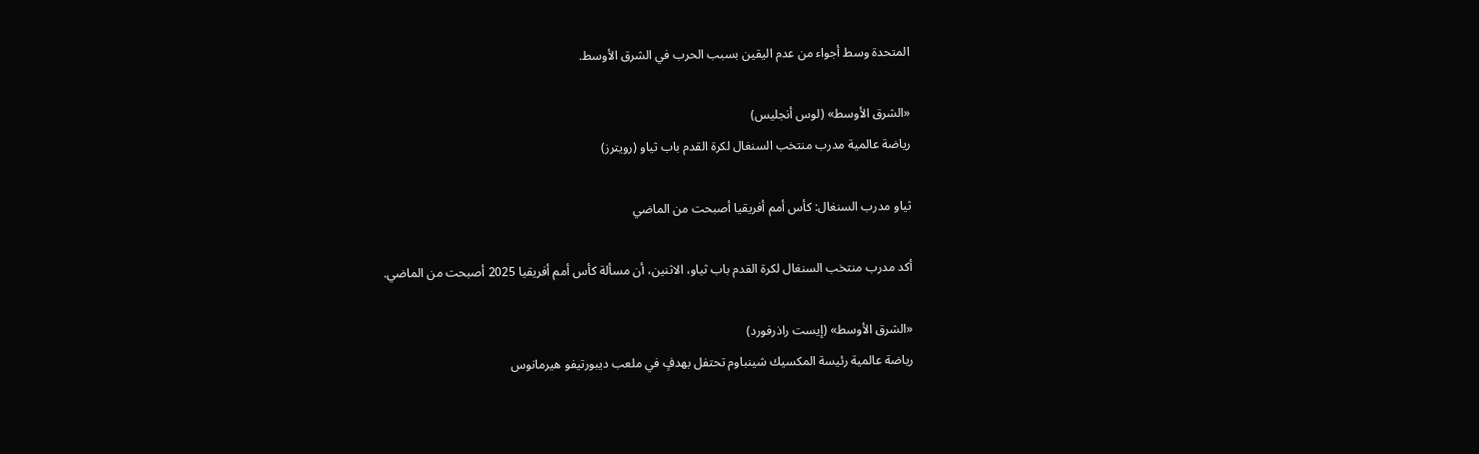المتحدة وسط أجواء من عدم اليقين بسبب الحرب في الشرق الأوسط.

«الشرق الأوسط» (لوس أنجليس)
رياضة عالمية مدرب منتخب السنغال لكرة القدم باب ثياو (رويترز)

ثياو مدرب السنغال: كأس أمم أفريقيا أصبحت من الماضي

أكد مدرب منتخب السنغال لكرة القدم باب ثياو، الاثنين، أن مسألة كأس أمم أفريقيا 2025 أصبحت من الماضي.

«الشرق الأوسط» (إيست راذرفورد)
رياضة عالمية رئيسة المكسيك شينباوم تحتفل بهدفٍ في ملعب ديبورتيفو هيرمانوس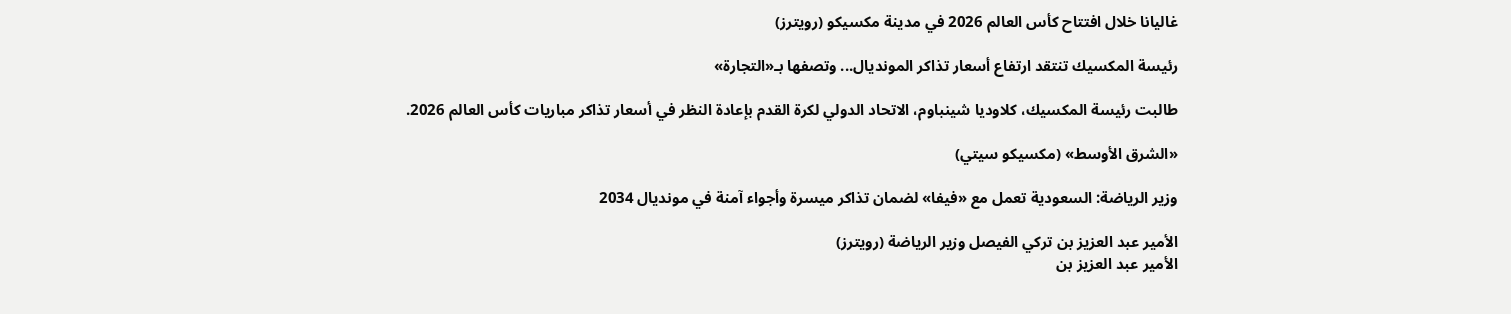غاليانا خلال افتتاح كأس العالم 2026 في مدينة مكسيكو (رويترز)

رئيسة المكسيك تنتقد ارتفاع أسعار تذاكر المونديال... وتصفها بـ«التجارة»

طالبت رئيسة المكسيك، كلاوديا شينباوم، الاتحاد الدولي لكرة القدم بإعادة النظر في أسعار تذاكر مباريات كأس العالم 2026.

«الشرق الأوسط» (مكسيكو سيتي)

وزير الرياضة: السعودية تعمل مع «فيفا» لضمان تذاكر ميسرة وأجواء آمنة في مونديال 2034

الأمير عبد العزيز بن تركي الفيصل وزير الرياضة (رويترز)
الأمير عبد العزيز بن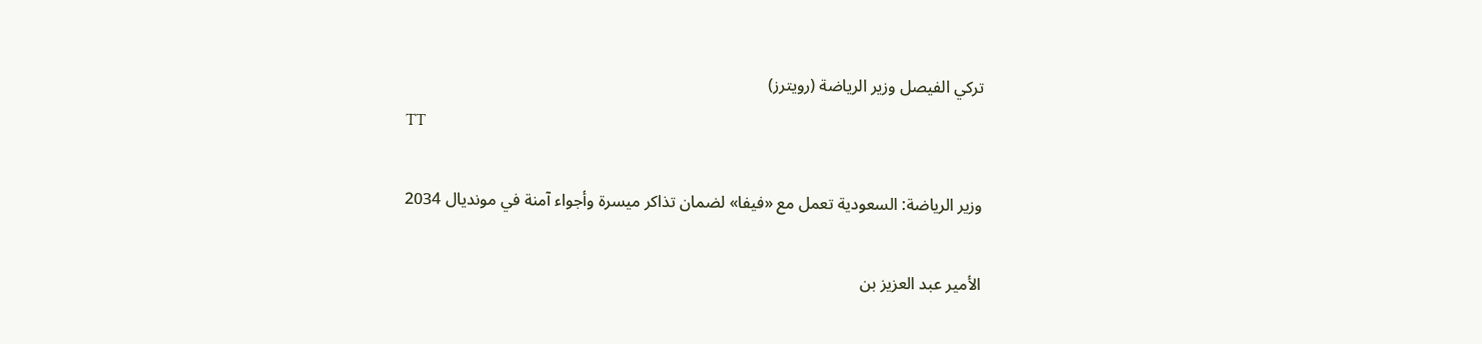تركي الفيصل وزير الرياضة (رويترز)
TT

وزير الرياضة: السعودية تعمل مع «فيفا» لضمان تذاكر ميسرة وأجواء آمنة في مونديال 2034

الأمير عبد العزيز بن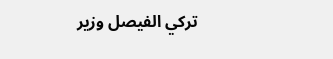تركي الفيصل وزير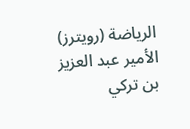الرياضة (رويترز)
الأمير عبد العزيز بن تركي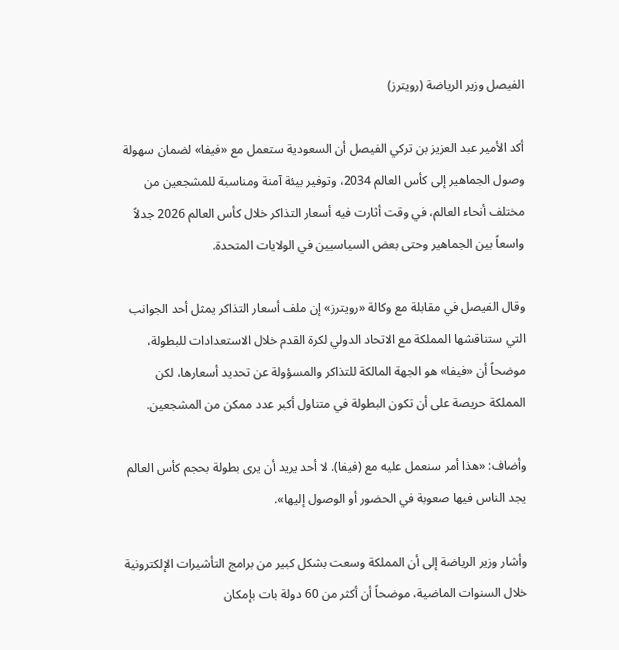الفيصل وزير الرياضة (رويترز)

أكد الأمير عبد العزيز بن تركي الفيصل أن السعودية ستعمل مع «فيفا» لضمان سهولة وصول الجماهير إلى كأس العالم 2034، وتوفير بيئة آمنة ومناسبة للمشجعين من مختلف أنحاء العالم، في وقت أثارت فيه أسعار التذاكر خلال كأس العالم 2026 جدلاً واسعاً بين الجماهير وحتى بعض السياسيين في الولايات المتحدة.

وقال الفيصل في مقابلة مع وكالة «رويترز» إن ملف أسعار التذاكر يمثل أحد الجوانب التي ستناقشها المملكة مع الاتحاد الدولي لكرة القدم خلال الاستعدادات للبطولة، موضحاً أن «فيفا» هو الجهة المالكة للتذاكر والمسؤولة عن تحديد أسعارها، لكن المملكة حريصة على أن تكون البطولة في متناول أكبر عدد ممكن من المشجعين.

وأضاف: «هذا أمر سنعمل عليه مع (فيفا). لا أحد يريد أن يرى بطولة بحجم كأس العالم يجد الناس فيها صعوبة في الحضور أو الوصول إليها».

وأشار وزير الرياضة إلى أن المملكة وسعت بشكل كبير من برامج التأشيرات الإلكترونية خلال السنوات الماضية، موضحاً أن أكثر من 60 دولة بات بإمكان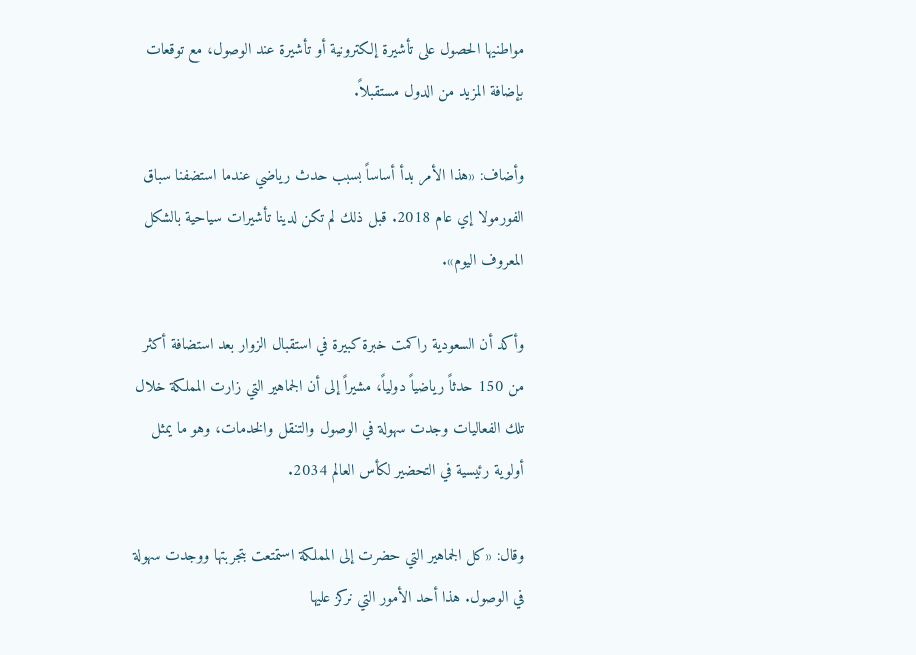مواطنيها الحصول على تأشيرة إلكترونية أو تأشيرة عند الوصول، مع توقعات بإضافة المزيد من الدول مستقبلاً.

وأضاف: «هذا الأمر بدأ أساساً بسبب حدث رياضي عندما استضفنا سباق الفورمولا إي عام 2018. قبل ذلك لم تكن لدينا تأشيرات سياحية بالشكل المعروف اليوم».

وأكد أن السعودية راكمت خبرة كبيرة في استقبال الزوار بعد استضافة أكثر من 150 حدثاً رياضياً دولياً، مشيراً إلى أن الجماهير التي زارت المملكة خلال تلك الفعاليات وجدت سهولة في الوصول والتنقل والخدمات، وهو ما يمثل أولوية رئيسية في التحضير لكأس العالم 2034.

وقال: «كل الجماهير التي حضرت إلى المملكة استمتعت بتجربتها ووجدت سهولة في الوصول. هذا أحد الأمور التي نركز عليها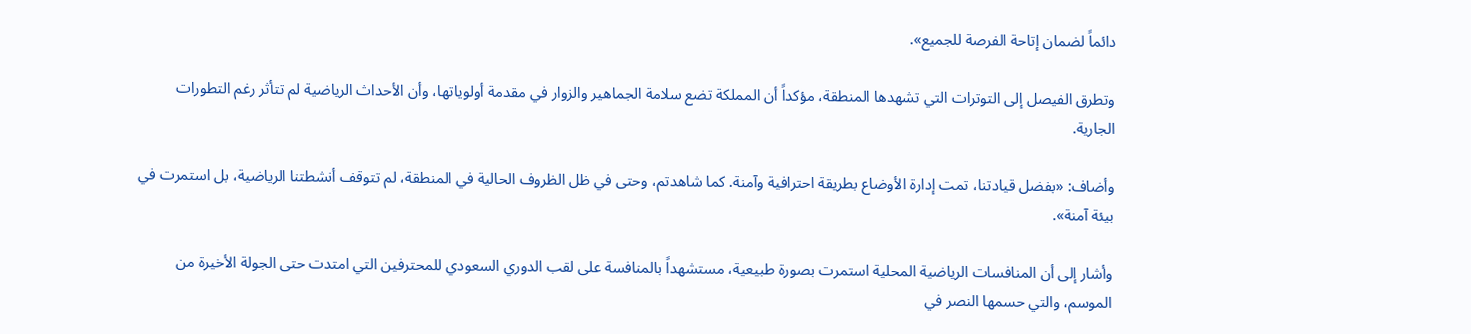دائماً لضمان إتاحة الفرصة للجميع».

وتطرق الفيصل إلى التوترات التي تشهدها المنطقة، مؤكداً أن المملكة تضع سلامة الجماهير والزوار في مقدمة أولوياتها، وأن الأحداث الرياضية لم تتأثر رغم التطورات الجارية.

وأضاف: «بفضل قيادتنا، تمت إدارة الأوضاع بطريقة احترافية وآمنة. كما شاهدتم، وحتى في ظل الظروف الحالية في المنطقة، لم تتوقف أنشطتنا الرياضية، بل استمرت في بيئة آمنة».

وأشار إلى أن المنافسات الرياضية المحلية استمرت بصورة طبيعية، مستشهداً بالمنافسة على لقب الدوري السعودي للمحترفين التي امتدت حتى الجولة الأخيرة من الموسم، والتي حسمها النصر في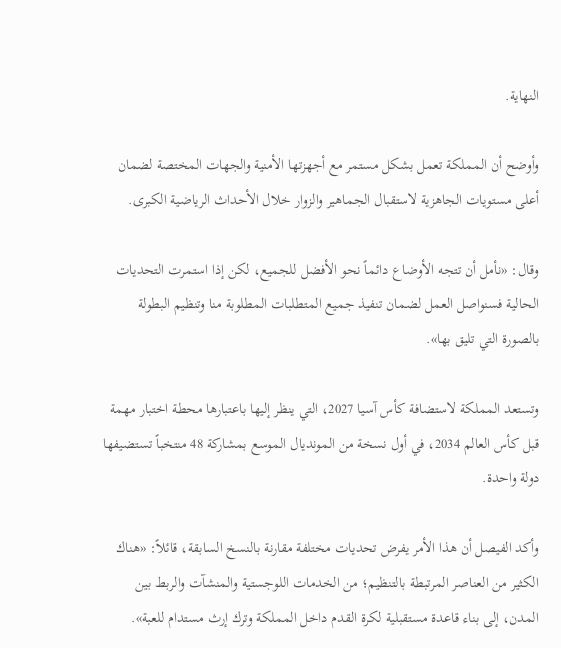النهاية.

وأوضح أن المملكة تعمل بشكل مستمر مع أجهزتها الأمنية والجهات المختصة لضمان أعلى مستويات الجاهزية لاستقبال الجماهير والزوار خلال الأحداث الرياضية الكبرى.

وقال: «نأمل أن تتجه الأوضاع دائماً نحو الأفضل للجميع، لكن إذا استمرت التحديات الحالية فسنواصل العمل لضمان تنفيذ جميع المتطلبات المطلوبة منا وتنظيم البطولة بالصورة التي تليق بها».

وتستعد المملكة لاستضافة كأس آسيا 2027، التي ينظر إليها باعتبارها محطة اختبار مهمة قبل كأس العالم 2034، في أول نسخة من المونديال الموسع بمشاركة 48 منتخباً تستضيفها دولة واحدة.

وأكد الفيصل أن هذا الأمر يفرض تحديات مختلفة مقارنة بالنسخ السابقة، قائلاً: «هناك الكثير من العناصر المرتبطة بالتنظيم؛ من الخدمات اللوجستية والمنشآت والربط بين المدن، إلى بناء قاعدة مستقبلية لكرة القدم داخل المملكة وترك إرث مستدام للعبة».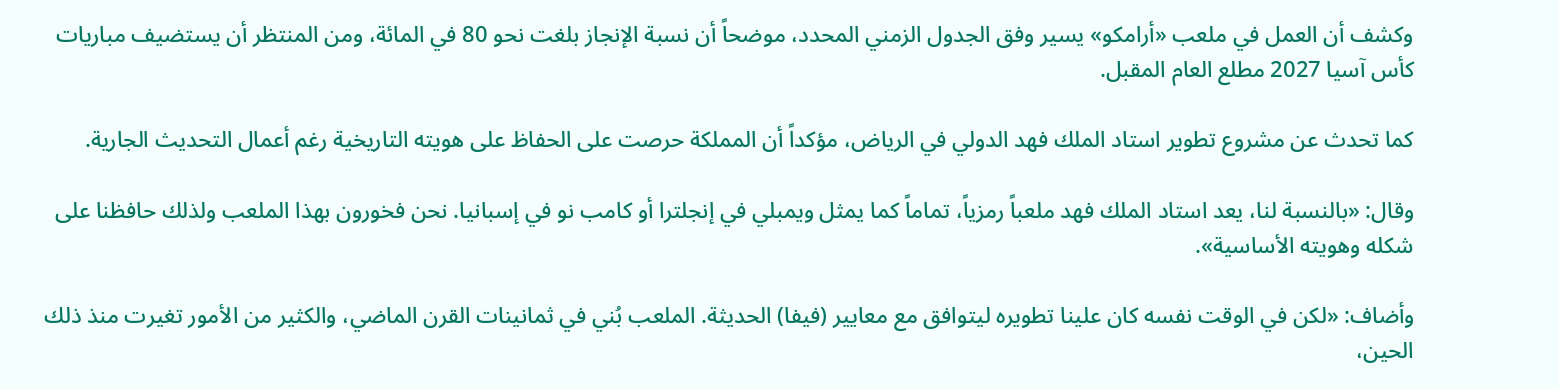وكشف أن العمل في ملعب «أرامكو» يسير وفق الجدول الزمني المحدد، موضحاً أن نسبة الإنجاز بلغت نحو 80 في المائة، ومن المنتظر أن يستضيف مباريات كأس آسيا 2027 مطلع العام المقبل.

كما تحدث عن مشروع تطوير استاد الملك فهد الدولي في الرياض، مؤكداً أن المملكة حرصت على الحفاظ على هويته التاريخية رغم أعمال التحديث الجارية.

وقال: «بالنسبة لنا، يعد استاد الملك فهد ملعباً رمزياً، تماماً كما يمثل ويمبلي في إنجلترا أو كامب نو في إسبانيا. نحن فخورون بهذا الملعب ولذلك حافظنا على شكله وهويته الأساسية».

وأضاف: «لكن في الوقت نفسه كان علينا تطويره ليتوافق مع معايير (فيفا) الحديثة. الملعب بُني في ثمانينات القرن الماضي، والكثير من الأمور تغيرت منذ ذلك الحين،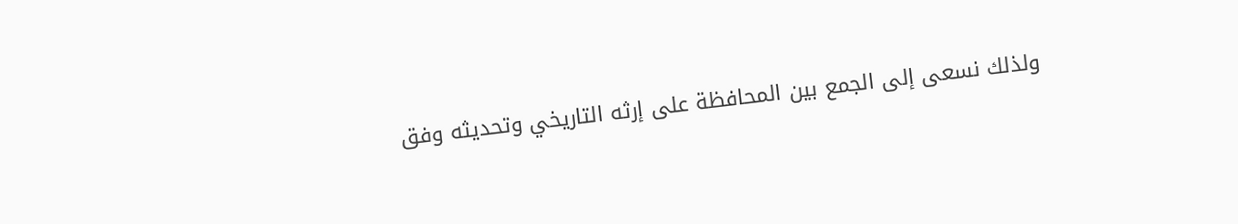ولذلك نسعى إلى الجمع بين المحافظة على إرثه التاريخي وتحديثه وفق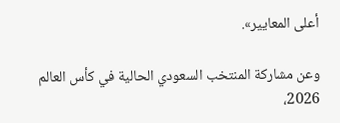أعلى المعايير».

وعن مشاركة المنتخب السعودي الحالية في كأس العالم 2026،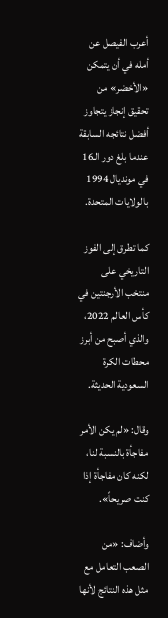أعرب الفيصل عن أمله في أن يتمكن «الأخضر» من تحقيق إنجاز يتجاوز أفضل نتائجه السابقة عندما بلغ دور الـ16 في مونديال 1994 بالولايات المتحدة.

كما تطرق إلى الفوز التاريخي على منتخب الأرجنتين في كأس العالم 2022، والذي أصبح من أبرز محطات الكرة السعودية الحديثة.

وقال: «لم يكن الأمر مفاجأة بالنسبة لنا، لكنه كان مفاجأة إذا كنت صريحاً».

وأضاف: «من الصعب التعامل مع مثل هذه النتائج لأنها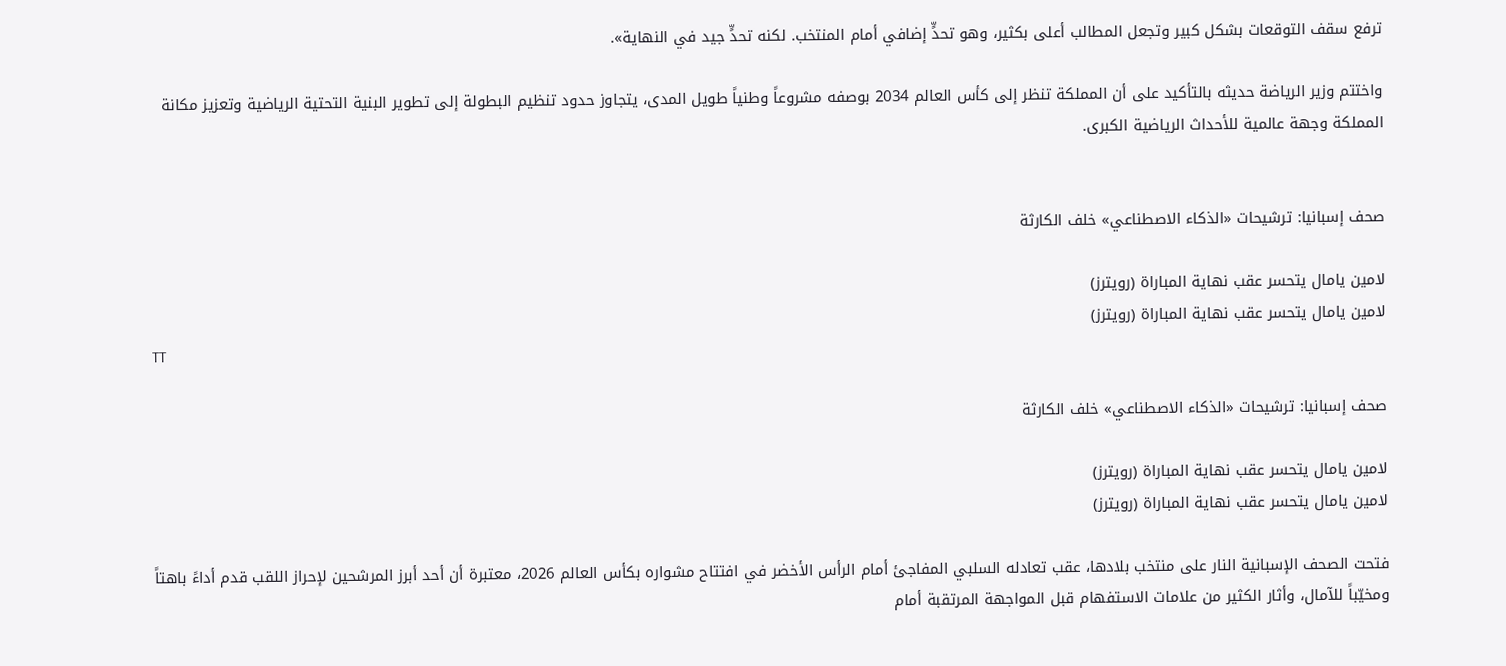ترفع سقف التوقعات بشكل كبير وتجعل المطالب أعلى بكثير، وهو تحدٍّ إضافي أمام المنتخب. لكنه تحدٍّ جيد في النهاية».

واختتم وزير الرياضة حديثه بالتأكيد على أن المملكة تنظر إلى كأس العالم 2034 بوصفه مشروعاً وطنياً طويل المدى، يتجاوز حدود تنظيم البطولة إلى تطوير البنية التحتية الرياضية وتعزيز مكانة المملكة وجهة عالمية للأحداث الرياضية الكبرى.


صحف إسبانيا: ترشيحات «الذكاء الاصطناعي» خلف الكارثة

لامين يامال يتحسر عقب نهاية المباراة (رويترز)
لامين يامال يتحسر عقب نهاية المباراة (رويترز)
TT

صحف إسبانيا: ترشيحات «الذكاء الاصطناعي» خلف الكارثة

لامين يامال يتحسر عقب نهاية المباراة (رويترز)
لامين يامال يتحسر عقب نهاية المباراة (رويترز)

فتحت الصحف الإسبانية النار على منتخب بلادها، عقب تعادله السلبي المفاجئ أمام الرأس الأخضر في افتتاح مشواره بكأس العالم 2026، معتبرة أن أحد أبرز المرشحين لإحراز اللقب قدم أداءً باهتاً ومخيّباً للآمال، وأثار الكثير من علامات الاستفهام قبل المواجهة المرتقبة أمام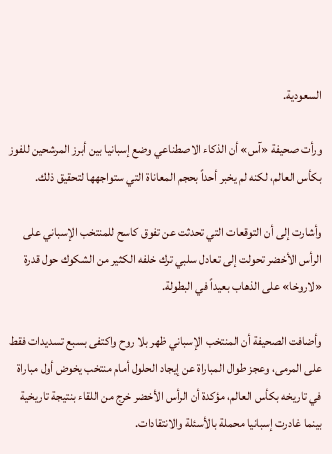السعودية.

ورأت صحيفة «آس» أن الذكاء الاصطناعي وضع إسبانيا بين أبرز المرشحين للفوز بكأس العالم، لكنه لم يخبر أحداً بحجم المعاناة التي ستواجهها لتحقيق ذلك.

وأشارت إلى أن التوقعات التي تحدثت عن تفوق كاسح للمنتخب الإسباني على الرأس الأخضر تحولت إلى تعادل سلبي ترك خلفه الكثير من الشكوك حول قدرة «لاروخا» على الذهاب بعيداً في البطولة.

وأضافت الصحيفة أن المنتخب الإسباني ظهر بلا روح واكتفى بسبع تسديدات فقط على المرمى، وعجز طوال المباراة عن إيجاد الحلول أمام منتخب يخوض أول مباراة في تاريخه بكأس العالم، مؤكدة أن الرأس الأخضر خرج من اللقاء بنتيجة تاريخية بينما غادرت إسبانيا محملة بالأسئلة والانتقادات.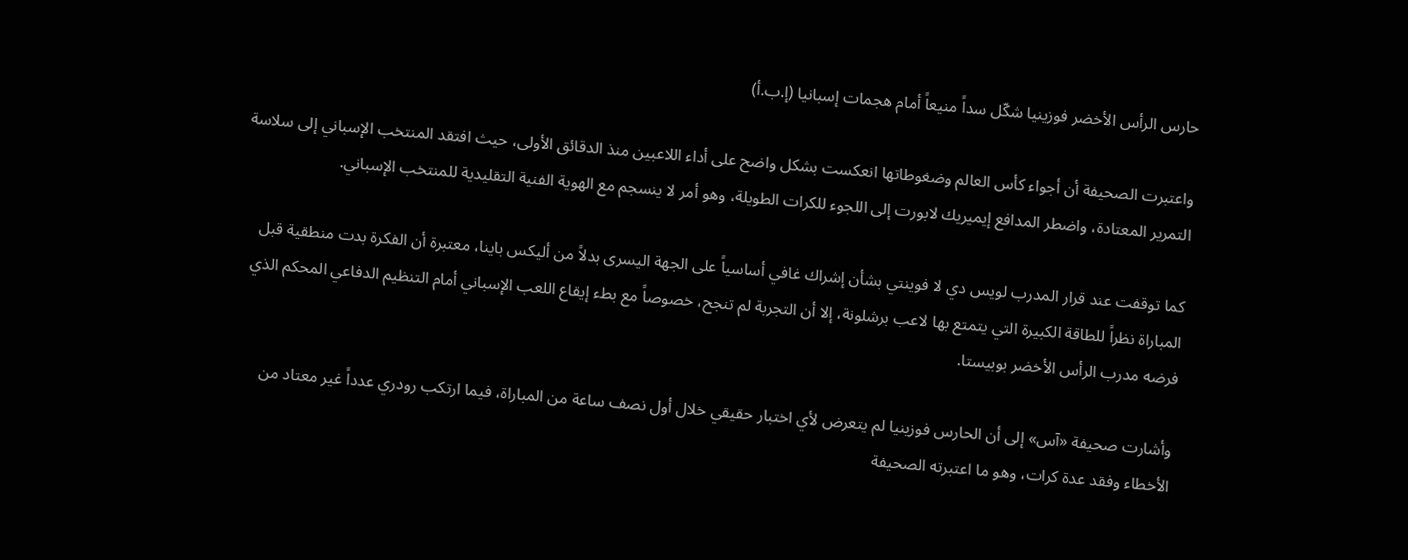حارس الرأس الأخضر فوزينيا شكّل سداً منيعاً أمام هجمات إسبانيا (إ.ب.أ)

واعتبرت الصحيفة أن أجواء كأس العالم وضغوطاتها انعكست بشكل واضح على أداء اللاعبين منذ الدقائق الأولى، حيث افتقد المنتخب الإسباني إلى سلاسة التمرير المعتادة، واضطر المدافع إيميريك لابورت إلى اللجوء للكرات الطويلة، وهو أمر لا ينسجم مع الهوية الفنية التقليدية للمنتخب الإسباني.

كما توقفت عند قرار المدرب لويس دي لا فوينتي بشأن إشراك غافي أساسياً على الجهة اليسرى بدلاً من أليكس باينا، معتبرة أن الفكرة بدت منطقية قبل المباراة نظراً للطاقة الكبيرة التي يتمتع بها لاعب برشلونة، إلا أن التجربة لم تنجح، خصوصاً مع بطء إيقاع اللعب الإسباني أمام التنظيم الدفاعي المحكم الذي فرضه مدرب الرأس الأخضر بوبيستا.

وأشارت صحيفة «آس» إلى أن الحارس فوزينيا لم يتعرض لأي اختبار حقيقي خلال أول نصف ساعة من المباراة، فيما ارتكب رودري عدداً غير معتاد من الأخطاء وفقد عدة كرات، وهو ما اعتبرته الصحيفة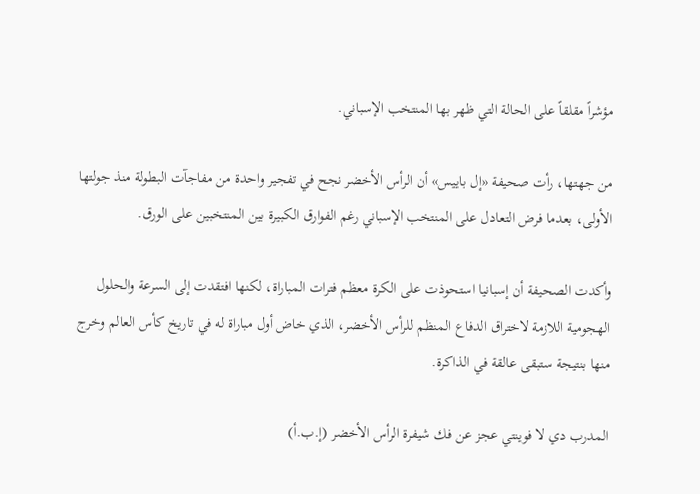مؤشراً مقلقاً على الحالة التي ظهر بها المنتخب الإسباني.

من جهتها، رأت صحيفة «إل باييس» أن الرأس الأخضر نجح في تفجير واحدة من مفاجآت البطولة منذ جولتها الأولى، بعدما فرض التعادل على المنتخب الإسباني رغم الفوارق الكبيرة بين المنتخبين على الورق.

وأكدت الصحيفة أن إسبانيا استحوذت على الكرة معظم فترات المباراة، لكنها افتقدت إلى السرعة والحلول الهجومية اللازمة لاختراق الدفاع المنظم للرأس الأخضر، الذي خاض أول مباراة له في تاريخ كأس العالم وخرج منها بنتيجة ستبقى عالقة في الذاكرة.

المدرب دي لا فوينتي عجز عن فك شيفرة الرأس الأخضر (إ.ب.أ)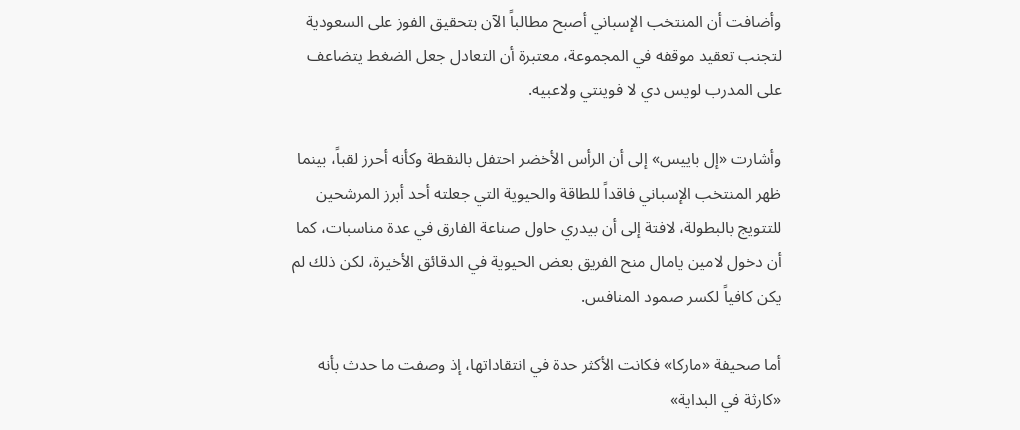وأضافت أن المنتخب الإسباني أصبح مطالباً الآن بتحقيق الفوز على السعودية لتجنب تعقيد موقفه في المجموعة، معتبرة أن التعادل جعل الضغط يتضاعف على المدرب لويس دي لا فوينتي ولاعبيه.

وأشارت «إل باييس» إلى أن الرأس الأخضر احتفل بالنقطة وكأنه أحرز لقباً، بينما ظهر المنتخب الإسباني فاقداً للطاقة والحيوية التي جعلته أحد أبرز المرشحين للتتويج بالبطولة، لافتة إلى أن بيدري حاول صناعة الفارق في عدة مناسبات، كما أن دخول لامين يامال منح الفريق بعض الحيوية في الدقائق الأخيرة، لكن ذلك لم يكن كافياً لكسر صمود المنافس.

أما صحيفة «ماركا» فكانت الأكثر حدة في انتقاداتها، إذ وصفت ما حدث بأنه «كارثة في البداية»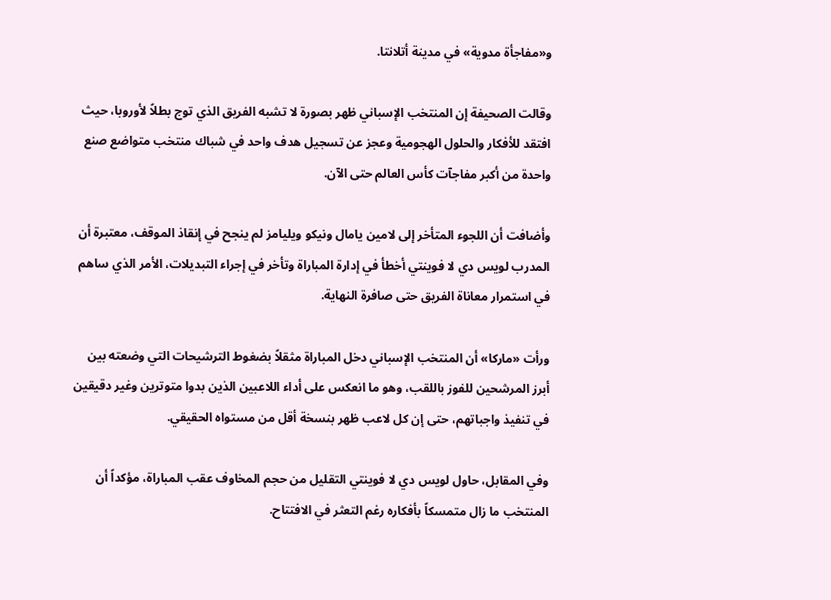و«مفاجأة مدوية» في مدينة أتلانتا.

وقالت الصحيفة إن المنتخب الإسباني ظهر بصورة لا تشبه الفريق الذي توج بطلاً لأوروبا، حيث افتقد للأفكار والحلول الهجومية وعجز عن تسجيل هدف واحد في شباك منتخب متواضع صنع واحدة من أكبر مفاجآت كأس العالم حتى الآن.

وأضافت أن اللجوء المتأخر إلى لامين يامال ونيكو ويليامز لم ينجح في إنقاذ الموقف، معتبرة أن المدرب لويس دي لا فوينتي أخطأ في إدارة المباراة وتأخر في إجراء التبديلات، الأمر الذي ساهم في استمرار معاناة الفريق حتى صافرة النهاية.

ورأت «ماركا» أن المنتخب الإسباني دخل المباراة مثقلاً بضغوط الترشيحات التي وضعته بين أبرز المرشحين للفوز باللقب، وهو ما انعكس على أداء اللاعبين الذين بدوا متوترين وغير دقيقين في تنفيذ واجباتهم، حتى إن كل لاعب ظهر بنسخة أقل من مستواه الحقيقي.

وفي المقابل، حاول لويس دي لا فوينتي التقليل من حجم المخاوف عقب المباراة، مؤكداً أن المنتخب ما زال متمسكاً بأفكاره رغم التعثر في الافتتاح.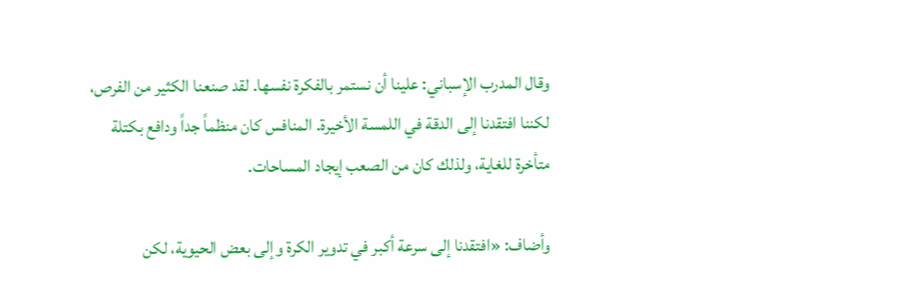وقال المدرب الإسباني: علينا أن نستمر بالفكرة نفسها. لقد صنعنا الكثير من الفرص، لكننا افتقدنا إلى الدقة في اللمسة الأخيرة. المنافس كان منظماً جداً ودافع بكتلة متأخرة للغاية، ولذلك كان من الصعب إيجاد المساحات.

وأضاف: «افتقدنا إلى سرعة أكبر في تدوير الكرة وإلى بعض الحيوية، لكن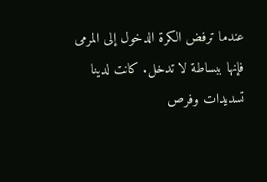عندما ترفض الكرة الدخول إلى المرمى فإنها ببساطة لا تدخل. كانت لدينا تسديدات وفرص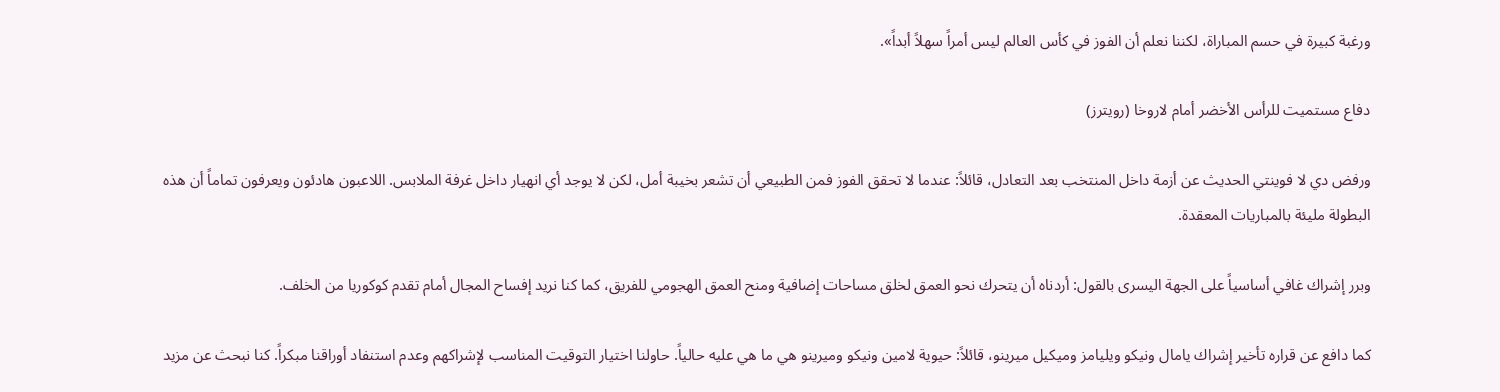ورغبة كبيرة في حسم المباراة، لكننا نعلم أن الفوز في كأس العالم ليس أمراً سهلاً أبداً».

دفاع مستميت للرأس الأخضر أمام لاروخا (رويترز)

ورفض دي لا فوينتي الحديث عن أزمة داخل المنتخب بعد التعادل، قائلاً: عندما لا تحقق الفوز فمن الطبيعي أن تشعر بخيبة أمل، لكن لا يوجد أي انهيار داخل غرفة الملابس. اللاعبون هادئون ويعرفون تماماً أن هذه البطولة مليئة بالمباريات المعقدة.

وبرر إشراك غافي أساسياً على الجهة اليسرى بالقول: أردناه أن يتحرك نحو العمق لخلق مساحات إضافية ومنح العمق الهجومي للفريق، كما كنا نريد إفساح المجال أمام تقدم كوكوريا من الخلف.

كما دافع عن قراره تأخير إشراك يامال ونيكو ويليامز وميكيل ميرينو، قائلاً: حيوية لامين ونيكو وميرينو هي ما هي عليه حالياً. حاولنا اختيار التوقيت المناسب لإشراكهم وعدم استنفاد أوراقنا مبكراً. كنا نبحث عن مزيد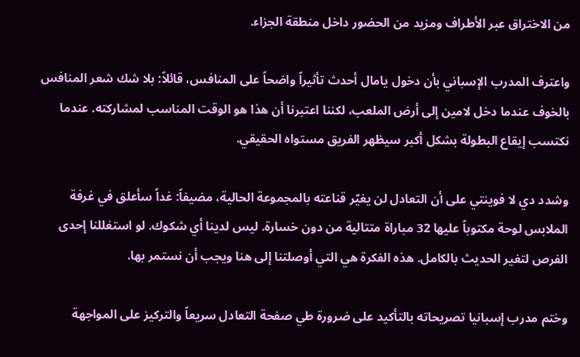من الاختراق عبر الأطراف ومزيد من الحضور داخل منطقة الجزاء.

واعترف المدرب الإسباني بأن دخول يامال أحدث تأثيراً واضحاً على المنافس، قائلاً: بلا شك شعر المنافس بالخوف عندما دخل لامين إلى أرض الملعب، لكننا اعتبرنا أن هذا هو الوقت المناسب لمشاركته. عندما نكتسب إيقاع البطولة بشكل أكبر سيظهر الفريق مستواه الحقيقي.

وشدد دي لا فوينتي على أن التعادل لن يغيّر قناعته بالمجموعة الحالية، مضيفاً: غداً سأعلق في غرفة الملابس لوحة مكتوباً عليها 32 مباراة متتالية من دون خسارة. ليس لدينا أي شكوك. لو استغللنا إحدى الفرص لتغير الحديث بالكامل. هذه الفكرة هي التي أوصلتنا إلى هنا ويجب أن نستمر بها.

وختم مدرب إسبانيا تصريحاته بالتأكيد على ضرورة طي صفحة التعادل سريعاً والتركيز على المواجهة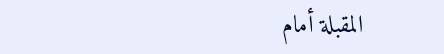المقبلة أمام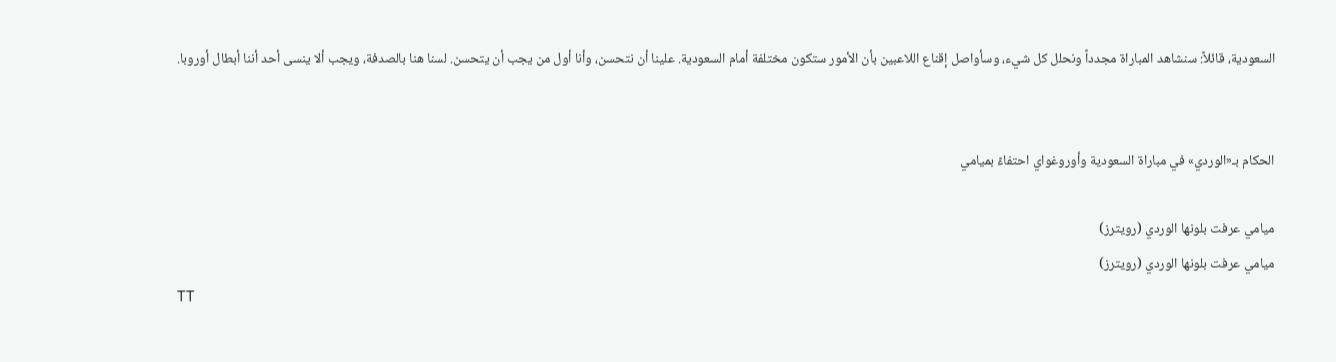السعودية، قائلاً: سنشاهد المباراة مجدداً ونحلل كل شيء، وسأواصل إقناع اللاعبين بأن الأمور ستكون مختلفة أمام السعودية. علينا أن نتحسن، وأنا أول من يجب أن يتحسن. لسنا هنا بالصدفة، ويجب ألا ينسى أحد أننا أبطال أوروبا.


الحكام بـ«الوردي» في مباراة السعودية وأوروغواي احتفاءً بميامي

ميامي عرفت بلونها الوردي (رويترز)
ميامي عرفت بلونها الوردي (رويترز)
TT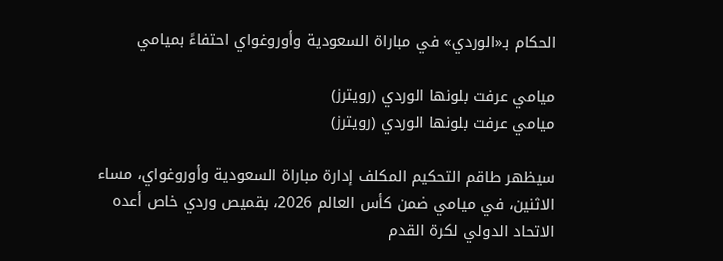الحكام بـ«الوردي» في مباراة السعودية وأوروغواي احتفاءً بميامي

ميامي عرفت بلونها الوردي (رويترز)
ميامي عرفت بلونها الوردي (رويترز)

سيظهر طاقم التحكيم المكلف إدارة مباراة السعودية وأوروغواي، مساء الاثنين، في ميامي ضمن كأس العالم 2026، بقميص وردي خاص أعده الاتحاد الدولي لكرة القدم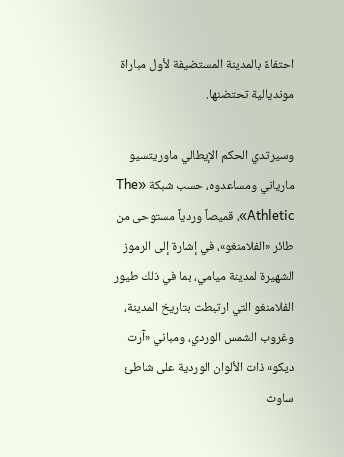احتفاءً بالمدينة المستضيفة لأول مباراة مونديالية تحتضنها.

وسيرتدي الحكم الإيطالي ماوريتسيو مارياني ومساعدوه، حسب شبكة «The Athletic»، قميصاً وردياً مستوحى من طائر «الفلامنغو»، في إشارة إلى الرموز الشهيرة لمدينة ميامي، بما في ذلك طيور الفلامنغو التي ارتبطت بتاريخ المدينة، وغروب الشمس الوردي، ومباني «آرت ديكو» ذات الألوان الوردية على شاطئ ساوث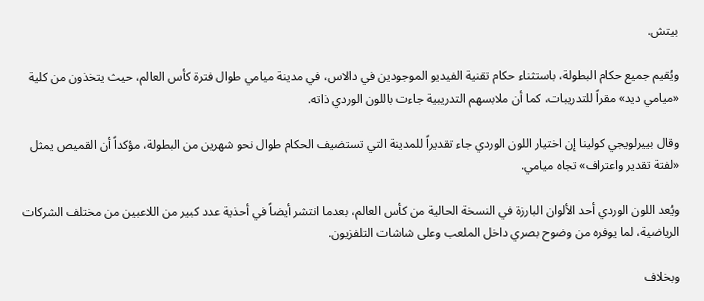بيتش.

ويُقيم جميع حكام البطولة، باستثناء حكام تقنية الفيديو الموجودين في دالاس، في مدينة ميامي طوال فترة كأس العالم، حيث يتخذون من كلية «ميامي ديد» مقراً للتدريبات، كما أن ملابسهم التدريبية جاءت باللون الوردي ذاته.

وقال بييرلويجي كولينا إن اختيار اللون الوردي جاء تقديراً للمدينة التي تستضيف الحكام طوال نحو شهرين من البطولة، مؤكداً أن القميص يمثل «لفتة تقدير واعتراف» تجاه ميامي.

ويُعد اللون الوردي أحد الألوان البارزة في النسخة الحالية من كأس العالم، بعدما انتشر أيضاً في أحذية عدد كبير من اللاعبين من مختلف الشركات الرياضية، لما يوفره من وضوح بصري داخل الملعب وعلى شاشات التلفزيون.

وبخلاف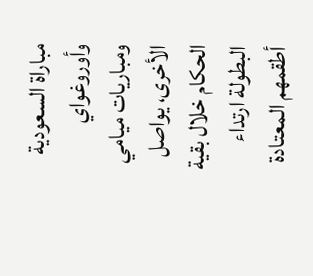مباراة السعودية وأوروغواي ومباريات ميامي الأخرى، يواصل الحكام خلال بقية البطولة ارتداء أطقمهم المعتادة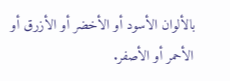بالألوان الأسود أو الأخضر أو الأزرق أو الأحمر أو الأصفر.